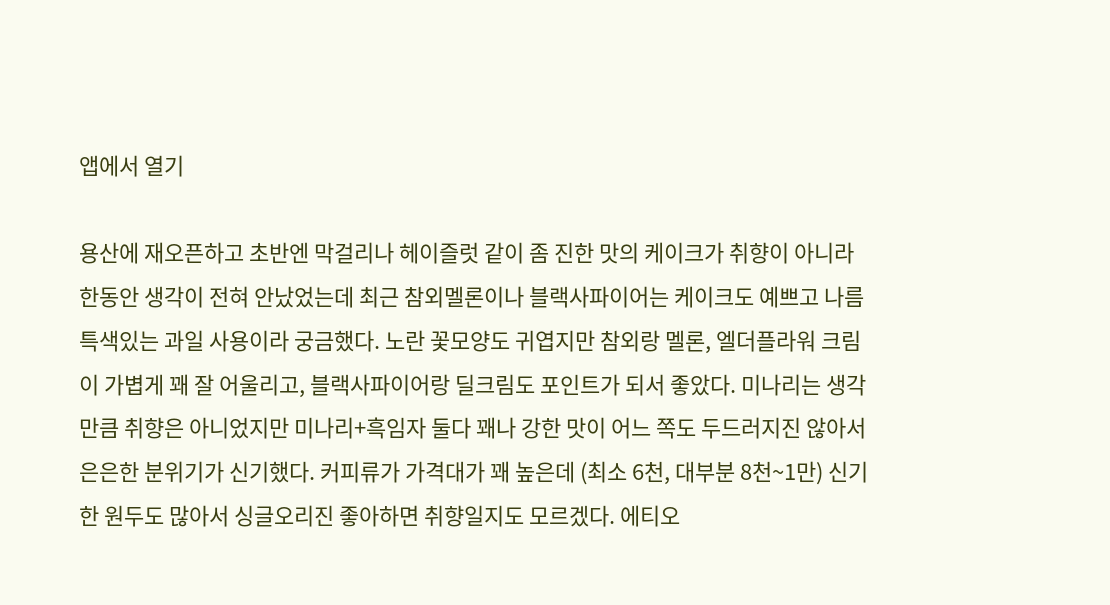앱에서 열기

용산에 재오픈하고 초반엔 막걸리나 헤이즐럿 같이 좀 진한 맛의 케이크가 취향이 아니라 한동안 생각이 전혀 안났었는데 최근 참외멜론이나 블랙사파이어는 케이크도 예쁘고 나름 특색있는 과일 사용이라 궁금했다. 노란 꽃모양도 귀엽지만 참외랑 멜론, 엘더플라워 크림이 가볍게 꽤 잘 어울리고, 블랙사파이어랑 딜크림도 포인트가 되서 좋았다. 미나리는 생각만큼 취향은 아니었지만 미나리+흑임자 둘다 꽤나 강한 맛이 어느 쪽도 두드러지진 않아서 은은한 분위기가 신기했다. 커피류가 가격대가 꽤 높은데 (최소 6천, 대부분 8천~1만) 신기한 원두도 많아서 싱글오리진 좋아하면 취향일지도 모르겠다. 에티오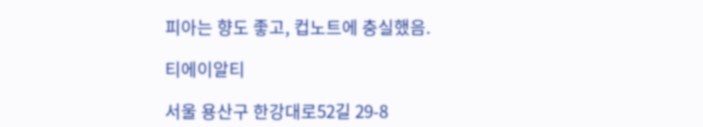피아는 향도 좋고, 컵노트에 충실했음.

티에이알티

서울 용산구 한강대로52길 29-8